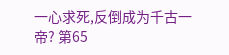一心求死,反倒成为千古一帝? 第65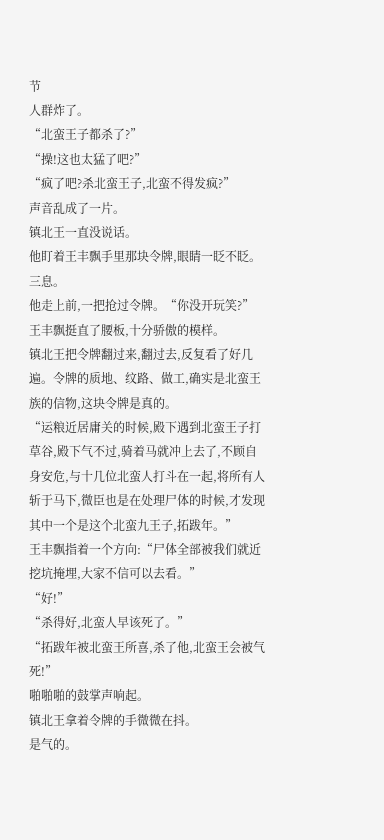节
人群炸了。
“北蛮王子都杀了?”
“操!这也太猛了吧?”
“疯了吧?杀北蛮王子,北蛮不得发疯?”
声音乱成了一片。
镇北王一直没说话。
他盯着王丰飘手里那块令牌,眼睛一眨不眨。
三息。
他走上前,一把抢过令牌。“你没开玩笑?”
王丰飘挺直了腰板,十分骄傲的模样。
镇北王把令牌翻过来,翻过去,反复看了好几遍。令牌的质地、纹路、做工,确实是北蛮王族的信物,这块令牌是真的。
“运粮近居庸关的时候,殿下遇到北蛮王子打草谷,殿下气不过,骑着马就冲上去了,不顾自身安危,与十几位北蛮人打斗在一起,将所有人斩于马下,微臣也是在处理尸体的时候,才发现其中一个是这个北蛮九王子,拓跋年。”
王丰飘指着一个方向:“尸体全部被我们就近挖坑掩埋,大家不信可以去看。”
“好!”
“杀得好,北蛮人早该死了。”
“拓跋年被北蛮王所喜,杀了他,北蛮王会被气死!”
啪啪啪的鼓掌声响起。
镇北王拿着令牌的手微微在抖。
是气的。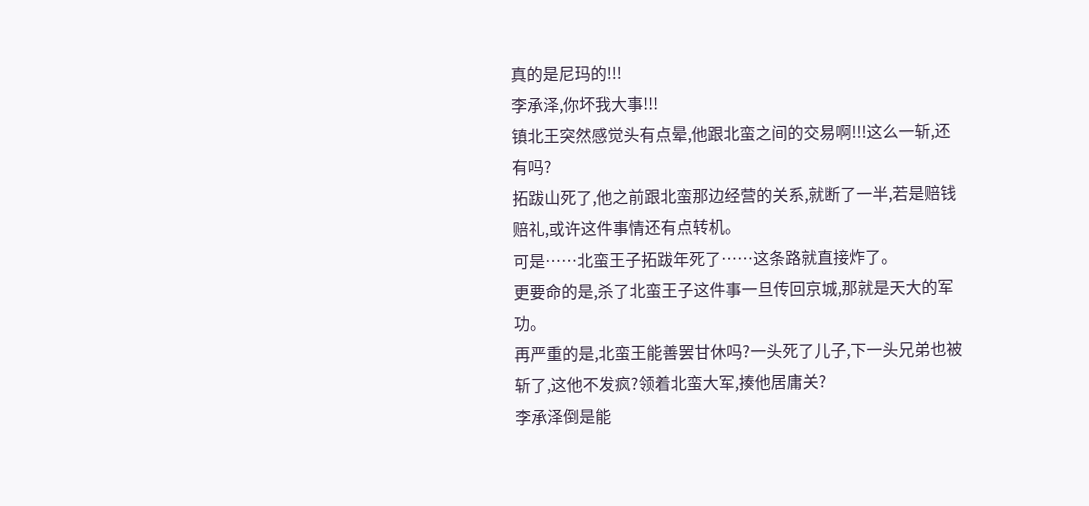真的是尼玛的!!!
李承泽,你坏我大事!!!
镇北王突然感觉头有点晕,他跟北蛮之间的交易啊!!!这么一斩,还有吗?
拓跋山死了,他之前跟北蛮那边经营的关系,就断了一半,若是赔钱赔礼,或许这件事情还有点转机。
可是……北蛮王子拓跋年死了……这条路就直接炸了。
更要命的是,杀了北蛮王子这件事一旦传回京城,那就是天大的军功。
再严重的是,北蛮王能善罢甘休吗?一头死了儿子,下一头兄弟也被斩了,这他不发疯?领着北蛮大军,揍他居庸关?
李承泽倒是能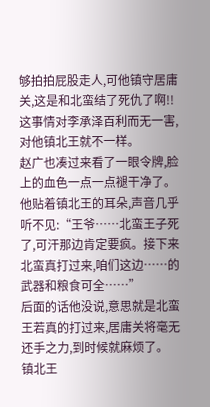够拍拍屁股走人,可他镇守居庸关,这是和北蛮结了死仇了啊!!
这事情对李承泽百利而无一害,对他镇北王就不一样。
赵广也凑过来看了一眼令牌,脸上的血色一点一点褪干净了。
他贴着镇北王的耳朵,声音几乎听不见:“王爷……北蛮王子死了,可汗那边肯定要疯。接下来北蛮真打过来,咱们这边……的武器和粮食可全……”
后面的话他没说,意思就是北蛮王若真的打过来,居庸关将毫无还手之力,到时候就麻烦了。
镇北王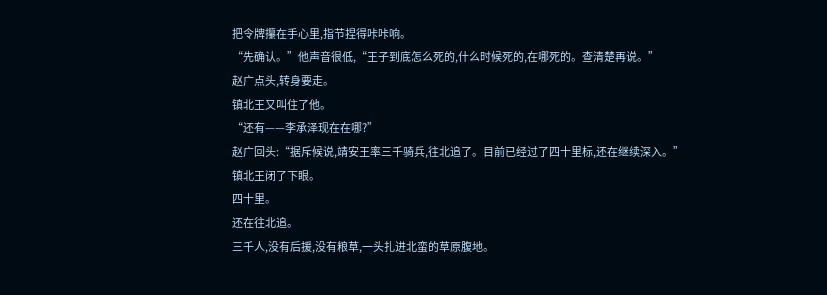把令牌攥在手心里,指节捏得咔咔响。
“先确认。”他声音很低,“王子到底怎么死的,什么时候死的,在哪死的。查清楚再说。”
赵广点头,转身要走。
镇北王又叫住了他。
“还有——李承泽现在在哪?”
赵广回头:“据斥候说,靖安王率三千骑兵,往北追了。目前已经过了四十里标,还在继续深入。”
镇北王闭了下眼。
四十里。
还在往北追。
三千人,没有后援,没有粮草,一头扎进北蛮的草原腹地。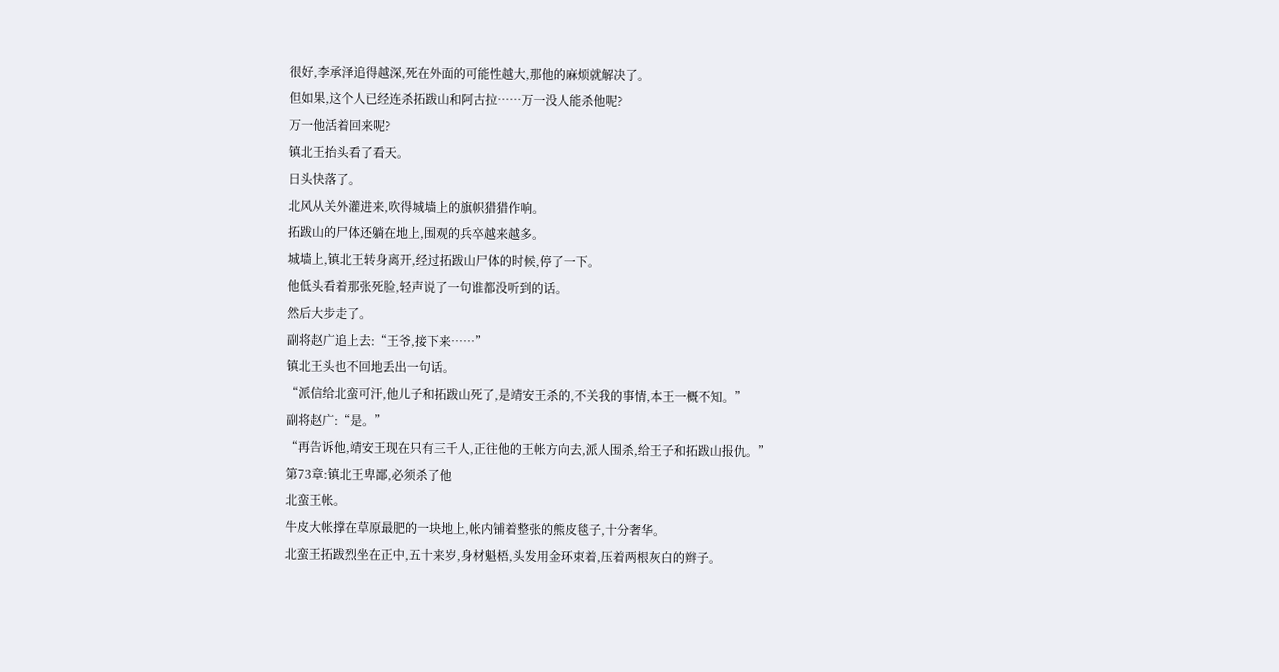很好,李承泽追得越深,死在外面的可能性越大,那他的麻烦就解决了。
但如果,这个人已经连杀拓跋山和阿古拉……万一没人能杀他呢?
万一他活着回来呢?
镇北王抬头看了看天。
日头快落了。
北风从关外灌进来,吹得城墙上的旗帜猎猎作响。
拓跋山的尸体还躺在地上,围观的兵卒越来越多。
城墙上,镇北王转身离开,经过拓跋山尸体的时候,停了一下。
他低头看着那张死脸,轻声说了一句谁都没听到的话。
然后大步走了。
副将赵广追上去:“王爷,接下来……”
镇北王头也不回地丢出一句话。
“派信给北蛮可汗,他儿子和拓跋山死了,是靖安王杀的,不关我的事情,本王一概不知。”
副将赵广:“是。”
“再告诉他,靖安王现在只有三千人,正往他的王帐方向去,派人围杀,给王子和拓跋山报仇。”
第73章:镇北王卑鄙,必须杀了他
北蛮王帐。
牛皮大帐撑在草原最肥的一块地上,帐内铺着整张的熊皮毯子,十分奢华。
北蛮王拓跋烈坐在正中,五十来岁,身材魁梧,头发用金环束着,压着两根灰白的辫子。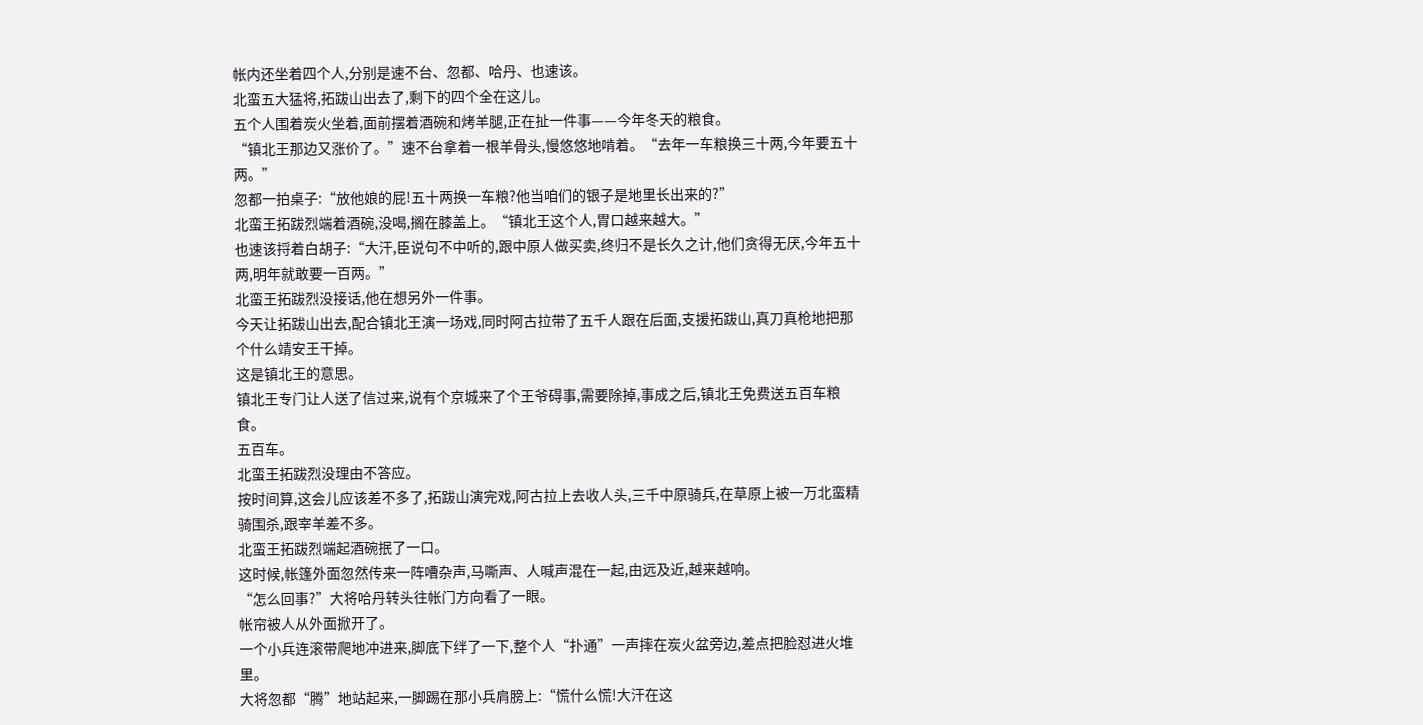帐内还坐着四个人,分别是速不台、忽都、哈丹、也速该。
北蛮五大猛将,拓跋山出去了,剩下的四个全在这儿。
五个人围着炭火坐着,面前摆着酒碗和烤羊腿,正在扯一件事——今年冬天的粮食。
“镇北王那边又涨价了。”速不台拿着一根羊骨头,慢悠悠地啃着。“去年一车粮换三十两,今年要五十两。”
忽都一拍桌子:“放他娘的屁!五十两换一车粮?他当咱们的银子是地里长出来的?”
北蛮王拓跋烈端着酒碗,没喝,搁在膝盖上。“镇北王这个人,胃口越来越大。”
也速该捋着白胡子:“大汗,臣说句不中听的,跟中原人做买卖,终归不是长久之计,他们贪得无厌,今年五十两,明年就敢要一百两。”
北蛮王拓跋烈没接话,他在想另外一件事。
今天让拓跋山出去,配合镇北王演一场戏,同时阿古拉带了五千人跟在后面,支援拓跋山,真刀真枪地把那个什么靖安王干掉。
这是镇北王的意思。
镇北王专门让人送了信过来,说有个京城来了个王爷碍事,需要除掉,事成之后,镇北王免费送五百车粮食。
五百车。
北蛮王拓跋烈没理由不答应。
按时间算,这会儿应该差不多了,拓跋山演完戏,阿古拉上去收人头,三千中原骑兵,在草原上被一万北蛮精骑围杀,跟宰羊差不多。
北蛮王拓跋烈端起酒碗抿了一口。
这时候,帐篷外面忽然传来一阵嘈杂声,马嘶声、人喊声混在一起,由远及近,越来越响。
“怎么回事?”大将哈丹转头往帐门方向看了一眼。
帐帘被人从外面掀开了。
一个小兵连滚带爬地冲进来,脚底下绊了一下,整个人“扑通”一声摔在炭火盆旁边,差点把脸怼进火堆里。
大将忽都“腾”地站起来,一脚踢在那小兵肩膀上:“慌什么慌!大汗在这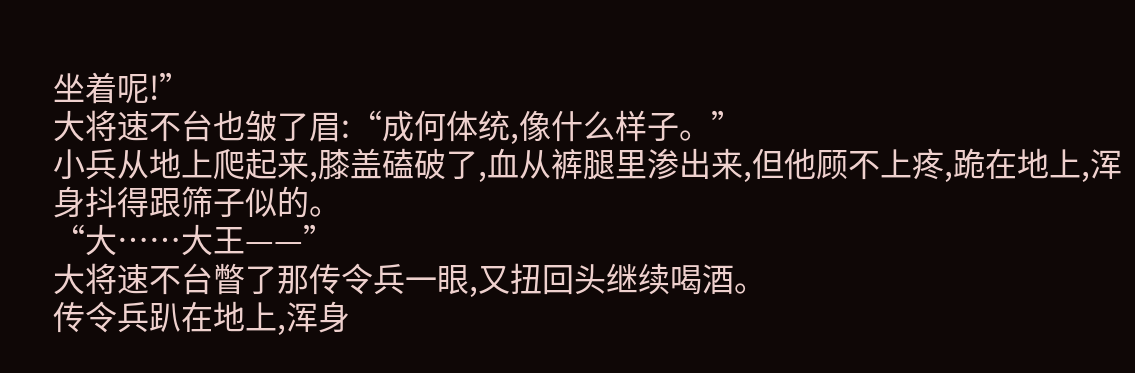坐着呢!”
大将速不台也皱了眉:“成何体统,像什么样子。”
小兵从地上爬起来,膝盖磕破了,血从裤腿里渗出来,但他顾不上疼,跪在地上,浑身抖得跟筛子似的。
“大……大王——”
大将速不台瞥了那传令兵一眼,又扭回头继续喝酒。
传令兵趴在地上,浑身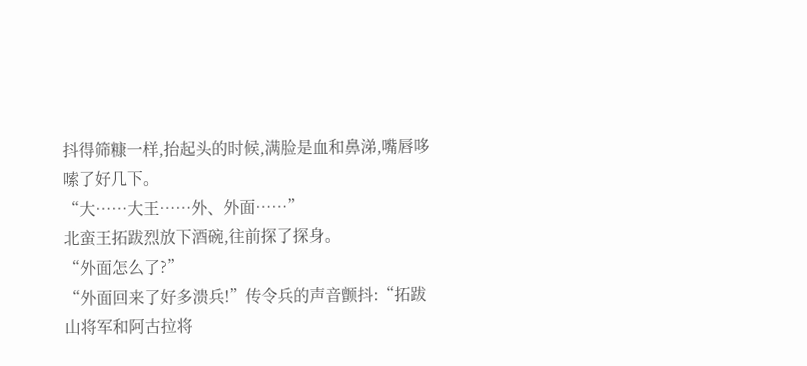抖得筛糠一样,抬起头的时候,满脸是血和鼻涕,嘴唇哆嗦了好几下。
“大……大王……外、外面……”
北蛮王拓跋烈放下酒碗,往前探了探身。
“外面怎么了?”
“外面回来了好多溃兵!”传令兵的声音颤抖:“拓跋山将军和阿古拉将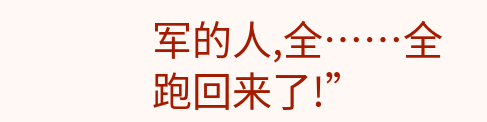军的人,全……全跑回来了!”